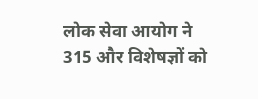लोक सेवा आयोग ने 315 और विशेषज्ञों को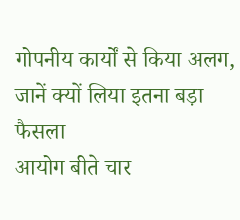गोपनीय कार्यों से किया अलग, जानें क्यों लिया इतना बड़ा फैसला
आयोग बीते चार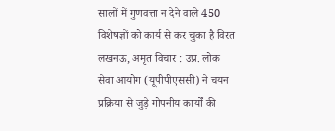सालों में गुणवत्ता न देने वाले 450 विशेषज्ञों को कार्य से कर चुका है विरत
लखनऊ, अमृत विचार : उप्र. लोक सेवा आयोग (यूपीपीएससी) ने चयन प्रक्रिया से जुड़े गोपनीय कार्यों की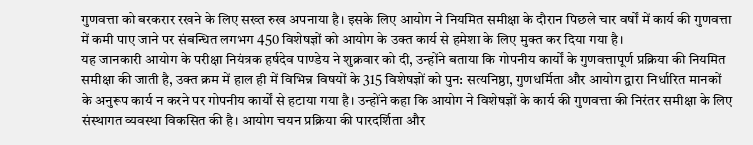गुणवत्ता को बरकरार रखने के लिए सख्त रुख अपनाया है। इसके लिए आयोग ने नियमित समीक्षा के दौरान पिछले चार वर्षों में कार्य की गुणवत्ता में कमी पाए जाने पर संबन्धित लगभग 450 विशेषज्ञों को आयोग के उक्त कार्य से हमेशा के लिए मुक्त कर दिया गया है।
यह जानकारी आयोग के परीक्षा नियंत्रक हर्षदेव पाण्डेय ने शुक्रवार को दी, उन्होंने बताया कि गोपनीय कार्यों के गुणवत्तापूर्ण प्रक्रिया की नियमित समीक्षा की जाती है, उक्त क्रम में हाल ही में विभिन्न विषयों के 315 विशेषज्ञों को पुन: सत्यनिष्ठा, गुणधर्मिता और आयोग द्वारा निर्धारित मानकों के अनुरूप कार्य न करने पर गोपनीय कार्यों से हटाया गया है। उन्होंने कहा कि आयोग ने विशेषज्ञों के कार्य की गुणवत्ता की निरंतर समीक्षा के लिए संस्थागत व्यवस्था विकसित की है। आयोग चयन प्रक्रिया की पारदर्शिता और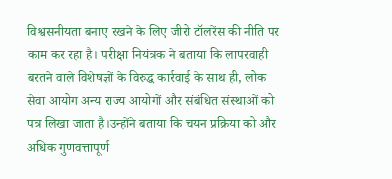विश्वसनीयता बनाए रखने के लिए जीरो टॉलरेंस की नीति पर काम कर रहा है। परीक्षा नियंत्रक ने बताया कि लापरवाही बरतने वाले विशेषज्ञों के विरुद्ध कार्रवाई के साथ ही, लोक सेवा आयोग अन्य राज्य आयोगों और संबंधित संस्थाओं को पत्र लिखा जाता है।उन्होंने बताया कि चयन प्रक्रिया को और अधिक गुणवत्तापूर्ण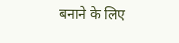बनाने के लिए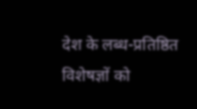देश के लब्ध-प्रतिष्ठित विशेषज्ञों को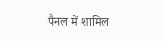पैनल में शामिल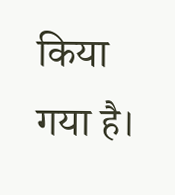किया गया है।